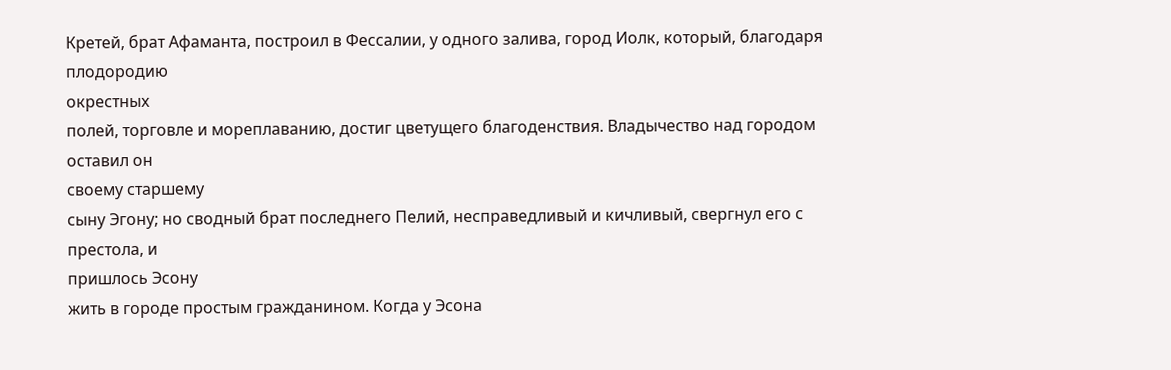Кретей, брат Афаманта, построил в Фессалии, у одного залива, город Иолк, который, благодаря плодородию
окрестных
полей, торговле и мореплаванию, достиг цветущего благоденствия. Владычество над городом оставил он
своему старшему
сыну Эгону; но сводный брат последнего Пелий, несправедливый и кичливый, свергнул его с престола, и
пришлось Эсону
жить в городе простым гражданином. Когда у Эсона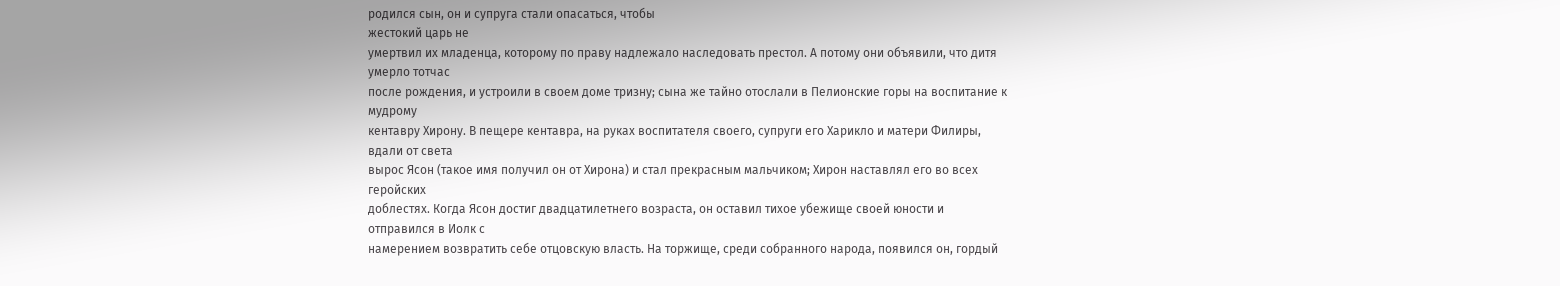родился сын, он и супруга стали опасаться, чтобы
жестокий царь не
умертвил их младенца, которому по праву надлежало наследовать престол. А потому они объявили, что дитя
умерло тотчас
после рождения, и устроили в своем доме тризну; сына же тайно отослали в Пелионские горы на воспитание к
мудрому
кентавру Хирону. В пещере кентавра, на руках воспитателя своего, супруги его Харикло и матери Филиры,
вдали от света
вырос Ясон (такое имя получил он от Хирона) и стал прекрасным мальчиком; Хирон наставлял его во всех
геройских
доблестях. Когда Ясон достиг двадцатилетнего возраста, он оставил тихое убежище своей юности и
отправился в Иолк с
намерением возвратить себе отцовскую власть. На торжище, среди собранного народа, появился он, гордый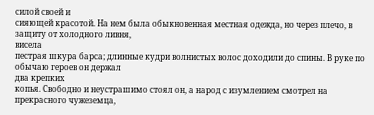силой своей и
сияющей красотой. На нем была обыкновенная местная одежда, но через плечо, в защиту от холодного ливня,
висела
пестрая шкура барса; длинные кудри волнистых волос доходили до спины. В руке по обычаю героев он держал
два крепких
копья. Свободно и неустрашимо стоял он, а народ с изумлением смотрел на прекрасного чужеземца,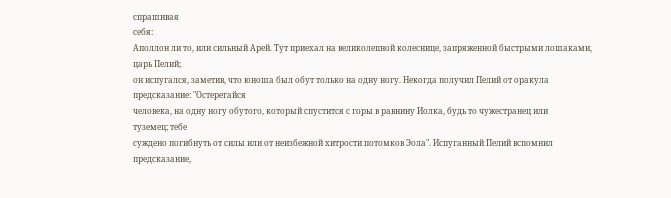спрашивая
себя:
Аполлон ли то, или сильный Арей. Тут приехал на великолепной колеснице, запряженной быстрыми лошаками,
царь Пелий;
он испугался, заметив, что юноша был обут только на одну ногу. Некогда получил Пелий от оракула
предсказание: "Остерегайся
человека, на одну ногу обутого, который спустится с горы в равнину Иолка, будь то чужестранец или
туземец; тебе
суждено погибнуть от силы или от неизбежной хитрости потомков Эола". Испуганный Пелий вспомнил
предсказание,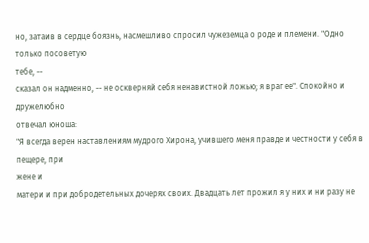но, затаив в сердце боязнь, насмешливо спросил чужеземца о роде и племени. "Одно только посоветую
тебе, --
сказал он надменно, -- не оскверняй себя ненавистной ложью; я враг ее". Спокойно и дружелюбно
отвечал юноша:
"Я всегда верен наставлениям мудрого Хирона, учившего меня правде и честности у себя в пещере, при
жене и
матери и при добродетельных дочерях своих. Двадцать лет прожил я у них и ни разу не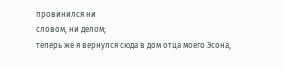провинился ни
словом, ни делом;
теперь же я вернулся сюда в дом отца моего Эсона,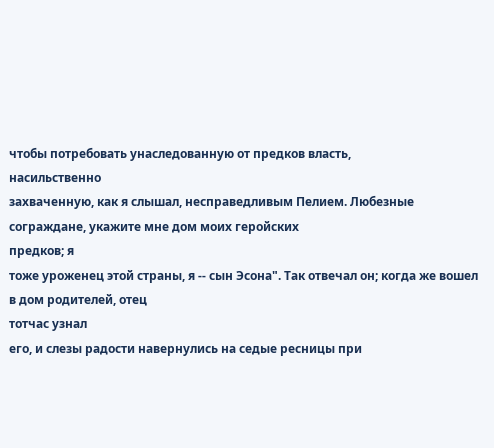чтобы потребовать унаследованную от предков власть,
насильственно
захваченную, как я слышал, несправедливым Пелием. Любезные сограждане, укажите мне дом моих геройских
предков; я
тоже уроженец этой страны, я -- сын Эсона". Так отвечал он; когда же вошел в дом родителей, отец
тотчас узнал
его, и слезы радости навернулись на седые ресницы при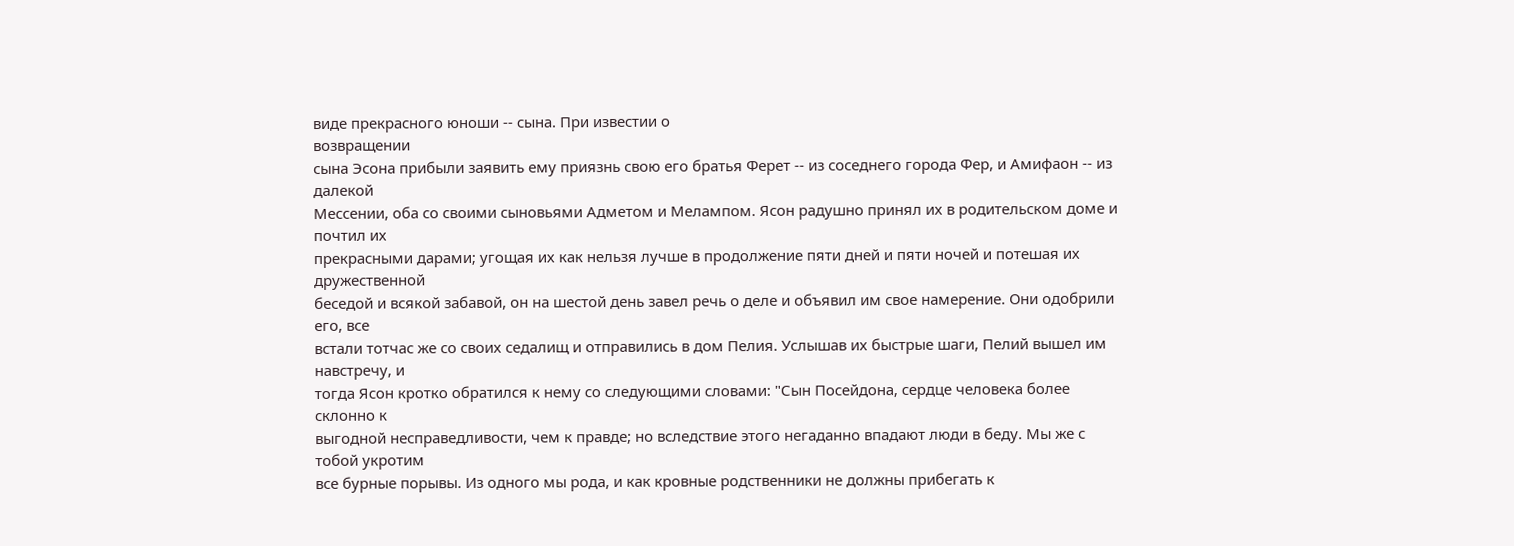виде прекрасного юноши -- сына. При известии о
возвращении
сына Эсона прибыли заявить ему приязнь свою его братья Ферет -- из соседнего города Фер, и Амифаон -- из
далекой
Мессении, оба со своими сыновьями Адметом и Мелампом. Ясон радушно принял их в родительском доме и
почтил их
прекрасными дарами; угощая их как нельзя лучше в продолжение пяти дней и пяти ночей и потешая их
дружественной
беседой и всякой забавой, он на шестой день завел речь о деле и объявил им свое намерение. Они одобрили
его, все
встали тотчас же со своих седалищ и отправились в дом Пелия. Услышав их быстрые шаги, Пелий вышел им
навстречу, и
тогда Ясон кротко обратился к нему со следующими словами: "Сын Посейдона, сердце человека более
склонно к
выгодной несправедливости, чем к правде; но вследствие этого негаданно впадают люди в беду. Мы же с
тобой укротим
все бурные порывы. Из одного мы рода, и как кровные родственники не должны прибегать к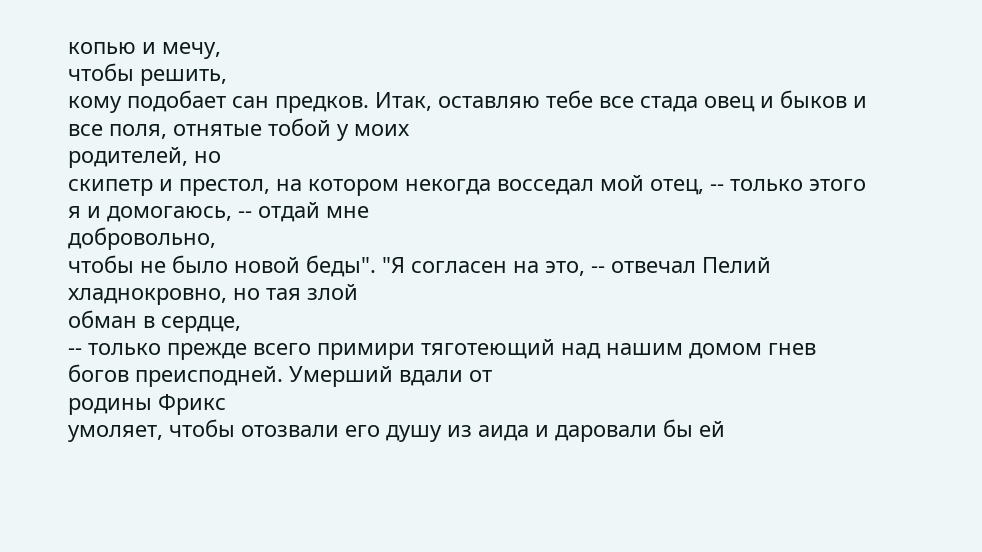копью и мечу,
чтобы решить,
кому подобает сан предков. Итак, оставляю тебе все стада овец и быков и все поля, отнятые тобой у моих
родителей, но
скипетр и престол, на котором некогда восседал мой отец, -- только этого я и домогаюсь, -- отдай мне
добровольно,
чтобы не было новой беды". "Я согласен на это, -- отвечал Пелий хладнокровно, но тая злой
обман в сердце,
-- только прежде всего примири тяготеющий над нашим домом гнев богов преисподней. Умерший вдали от
родины Фрикс
умоляет, чтобы отозвали его душу из аида и даровали бы ей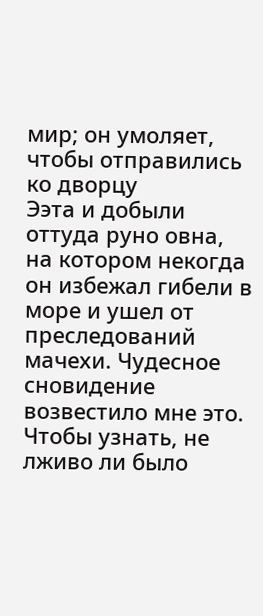мир; он умоляет, чтобы отправились ко дворцу
Ээта и добыли
оттуда руно овна, на котором некогда он избежал гибели в море и ушел от преследований мачехи. Чудесное
сновидение
возвестило мне это. Чтобы узнать, не лживо ли было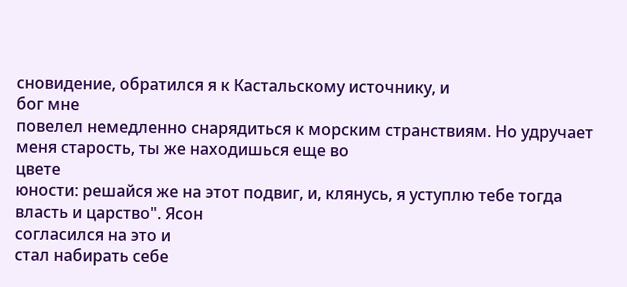сновидение, обратился я к Кастальскому источнику, и
бог мне
повелел немедленно снарядиться к морским странствиям. Но удручает меня старость, ты же находишься еще во
цвете
юности: решайся же на этот подвиг, и, клянусь, я уступлю тебе тогда власть и царство". Ясон
согласился на это и
стал набирать себе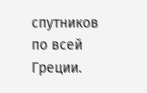спутников по всей Греции.